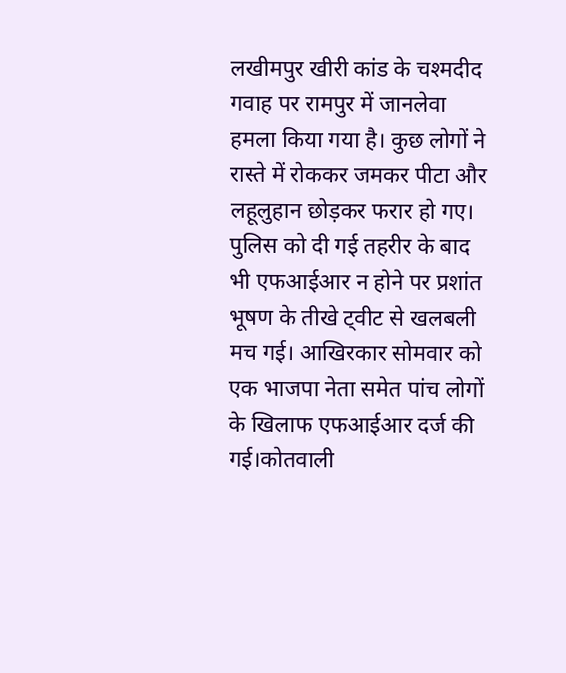लखीमपुर खीरी कांड के चश्मदीद गवाह पर रामपुर में जानलेवा हमला किया गया है। कुछ लोगों ने रास्ते में रोककर जमकर पीटा और लहूलुहान छोड़कर फरार हो गए। पुलिस को दी गई तहरीर के बाद भी एफआईआर न होने पर प्रशांत भूषण के तीखे ट्वीट से खलबली मच गई। आखिरकार सोमवार को एक भाजपा नेता समेत पांच लोगों के खिलाफ एफआईआर दर्ज की गई।कोतवाली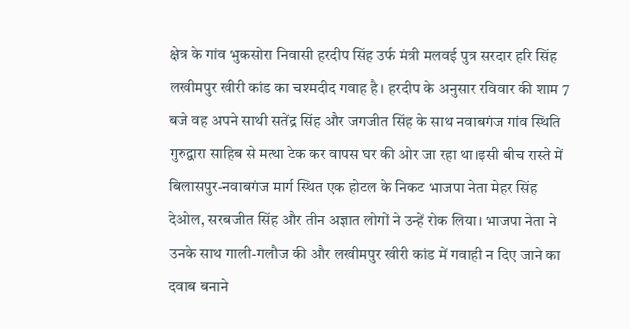क्षेत्र के गांव भुकसोरा निवासी हरदीप सिंह उर्फ मंत्री मलवई पुत्र सरदार हरि सिंह लखीमपुर खीरी कांड का चश्मदीद गवाह है। हरदीप के अनुसार रविवार की शाम 7 बजे वह अपने साथी सतेंद्र सिंह और जगजीत सिंह के साथ नवाबगंज गांव स्थिति गुरुद्वारा साहिब से मत्था टेक कर वापस घर की ओर जा रहा था।इसी बीच रास्ते में बिलासपुर-नवाबगंज मार्ग स्थित एक होटल के निकट भाजपा नेता मेहर सिंह देओल, सरबजीत सिंह और तीन अज्ञात लोगों ने उन्हें रोक लिया। भाजपा नेता ने उनके साथ गाली-गलौज की और लखीमपुर खीरी कांड में गवाही न दिए जाने का दवाब बनाने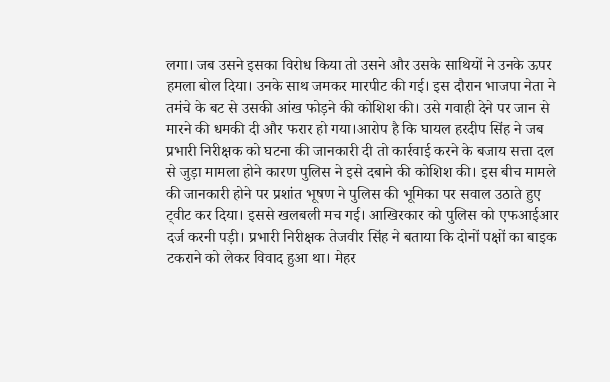लगा। जब उसने इसका विरोध किया तो उसने और उसके साथियों ने उनके ऊपर हमला बोल दिया। उनके साथ जमकर मारपीट की गई। इस दौरान भाजपा नेता ने तमंचे के बट से उसकी आंख फोड़ने की कोशिश की। उसे गवाही देने पर जान से मारने की धमकी दी और फरार हो गया।आरोप है कि घायल हरदीप सिंह ने जब प्रभारी निरीक्षक को घटना की जानकारी दी तो कार्रवाई करने के बजाय सत्ता दल से जुड़ा मामला होने कारण पुलिस ने इसे दबाने की कोशिश की। इस बीच मामले की जानकारी होने पर प्रशांत भूषण ने पुलिस की भूमिका पर सवाल उठाते हुए ट्वीट कर दिया। इससे खलबली मच गई। आखिरकार को पुलिस को एफआईआर दर्ज करनी पड़ी। प्रभारी निरीक्षक तेजवीर सिंह ने बताया कि दोनों पक्षों का बाइक टकराने को लेकर विवाद हुआ था। मेहर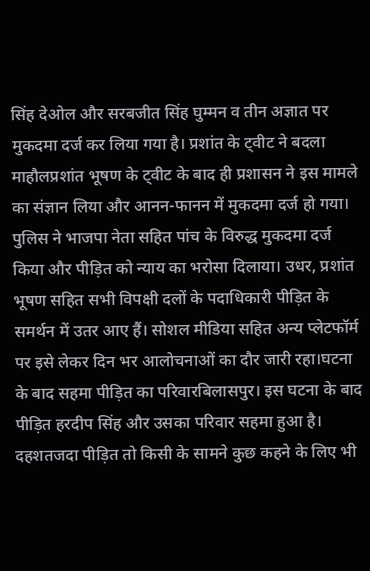सिंह देओल और सरबजीत सिंह घुम्मन व तीन अज्ञात पर मुकदमा दर्ज कर लिया गया है। प्रशांत के ट्वीट ने बदला माहौलप्रशांत भूषण के ट्वीट के बाद ही प्रशासन ने इस मामले का संज्ञान लिया और आनन-फानन में मुकदमा दर्ज हो गया। पुलिस ने भाजपा नेता सहित पांच के विरुद्ध मुकदमा दर्ज किया और पीड़ित को न्याय का भरोसा दिलाया। उधर, प्रशांत भूषण सहित सभी विपक्षी दलों के पदाधिकारी पीड़ित के समर्थन में उतर आए हैं। सोशल मीडिया सहित अन्य प्लेटफॉर्म पर इसे लेकर दिन भर आलोचनाओं का दौर जारी रहा।घटना के बाद सहमा पीड़ित का परिवारबिलासपुर। इस घटना के बाद पीड़ित हरदीप सिंह और उसका परिवार सहमा हुआ है। दहशतजदा पीड़ित तो किसी के सामने कुछ कहने के लिए भी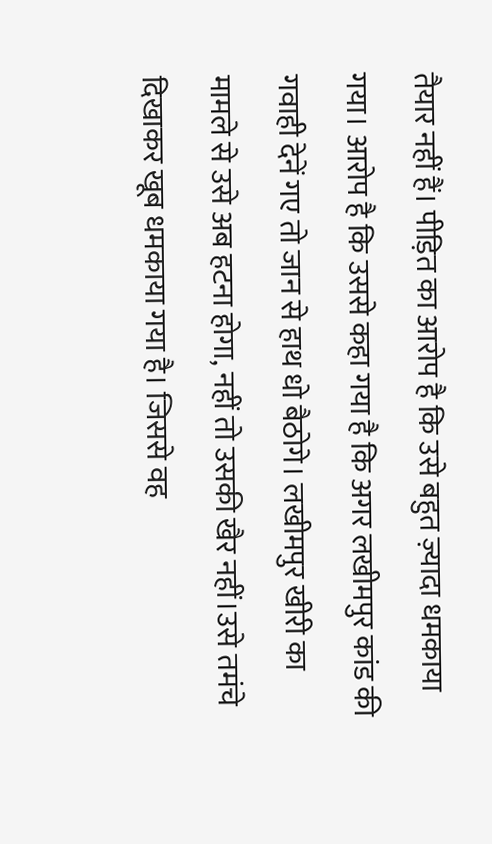तैयार नहीं हैं। पीड़ित का आरोप है कि उसे बहुत ज़्यादा धमकाया गया। आरोप है कि उससे कहा गया है कि अगर लखीमपुर कांड की गवाही देनें गए तो जान से हाथ धो बैठोगे। लखीमपुर खीरी का मामले से उसे अब हटना होगा, नहीं तो उसकी खैर नहीं।उसे तमंचे दिखाकर खूब धमकाया गया है। जिससे वह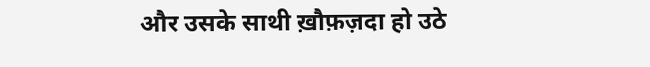और उसके साथी ख़ौफ़ज़दा हो उठे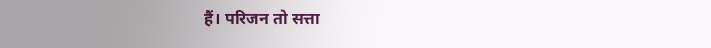हैं। परिजन तो सत्ता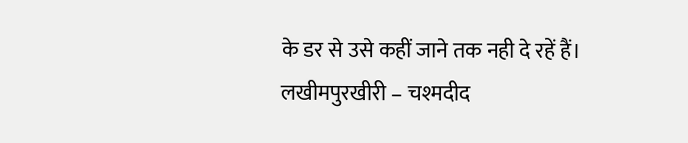के डर से उसे कहीं जाने तक नही दे रहें हैं।
लखीमपुरखीरी – चश्मदीद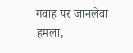गवाह पर जानलेवा हमला,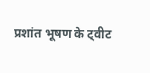प्रशांत भूषण के ट्वीट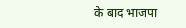के बाद भाजपा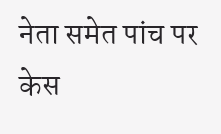नेता समेत पांच पर केस